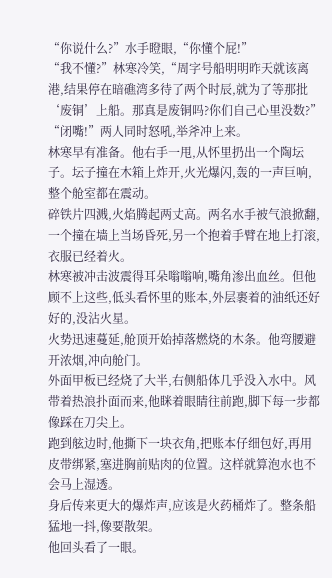“你说什么?”水手瞪眼,“你懂个屁!”
“我不懂?”林寒冷笑,“周字号船明明昨天就该离港,结果停在暗礁湾多待了两个时辰,就为了等那批‘废铜’上船。那真是废铜吗?你们自己心里没数?”
“闭嘴!”两人同时怒吼,举斧冲上来。
林寒早有准备。他右手一甩,从怀里扔出一个陶坛子。坛子撞在木箱上炸开,火光爆闪,轰的一声巨响,整个舱室都在震动。
碎铁片四溅,火焰腾起两丈高。两名水手被气浪掀翻,一个撞在墙上当场昏死,另一个抱着手臂在地上打滚,衣服已经着火。
林寒被冲击波震得耳朵嗡嗡响,嘴角渗出血丝。但他顾不上这些,低头看怀里的账本,外层裹着的油纸还好好的,没沾火星。
火势迅速蔓延,舱顶开始掉落燃烧的木条。他弯腰避开浓烟,冲向舱门。
外面甲板已经烧了大半,右侧船体几乎没入水中。风带着热浪扑面而来,他眯着眼睛往前跑,脚下每一步都像踩在刀尖上。
跑到舷边时,他撕下一块衣角,把账本仔细包好,再用皮带绑紧,塞进胸前贴肉的位置。这样就算泡水也不会马上湿透。
身后传来更大的爆炸声,应该是火药桶炸了。整条船猛地一抖,像要散架。
他回头看了一眼。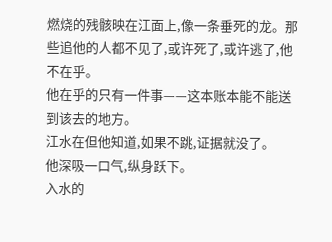燃烧的残骸映在江面上,像一条垂死的龙。那些追他的人都不见了,或许死了,或许逃了,他不在乎。
他在乎的只有一件事——这本账本能不能送到该去的地方。
江水在但他知道,如果不跳,证据就没了。
他深吸一口气,纵身跃下。
入水的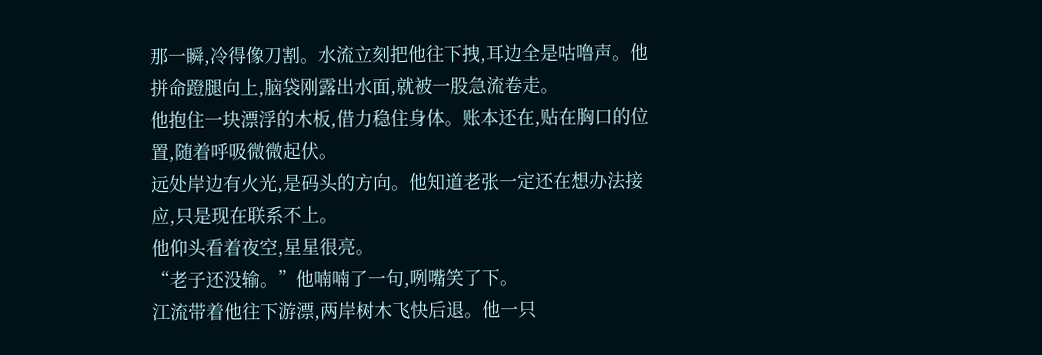那一瞬,冷得像刀割。水流立刻把他往下拽,耳边全是咕噜声。他拼命蹬腿向上,脑袋刚露出水面,就被一股急流卷走。
他抱住一块漂浮的木板,借力稳住身体。账本还在,贴在胸口的位置,随着呼吸微微起伏。
远处岸边有火光,是码头的方向。他知道老张一定还在想办法接应,只是现在联系不上。
他仰头看着夜空,星星很亮。
“老子还没输。”他喃喃了一句,咧嘴笑了下。
江流带着他往下游漂,两岸树木飞快后退。他一只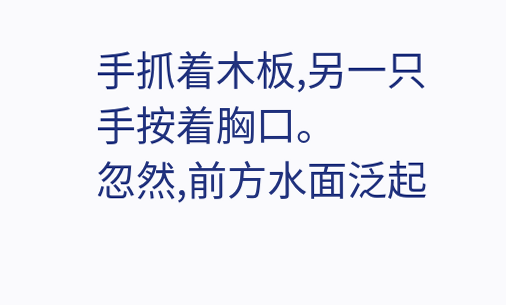手抓着木板,另一只手按着胸口。
忽然,前方水面泛起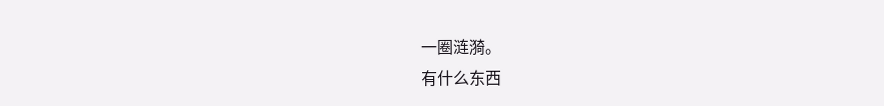一圈涟漪。
有什么东西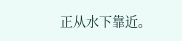正从水下靠近。